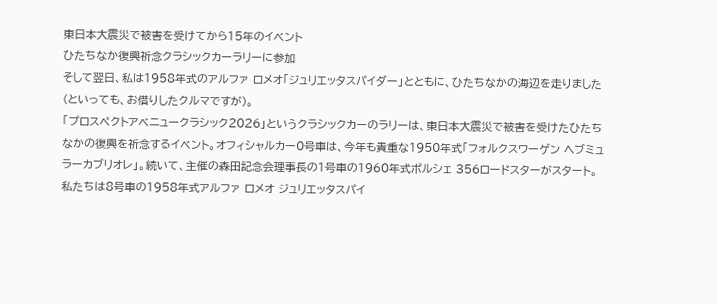東日本大震災で被害を受けてから15年のイベント
ひたちなか復興祈念クラシックカーラリーに参加
そして翌日、私は1958年式のアルファ ロメオ「ジュリエッタスパイダー」とともに、ひたちなかの海辺を走りました(といっても、お借りしたクルマですが)。
「プロスペクトアベニュークラシック2026」というクラシックカーのラリーは、東日本大震災で被害を受けたひたちなかの復興を祈念するイベント。オフィシャルカー0号車は、今年も貴重な1950年式「フォルクスワーゲン ヘブミュラーカブリオレ」。続いて、主催の森田記念会理事長の1号車の1960年式ポルシェ 356ロードスターがスタート。
私たちは8号車の1958年式アルファ ロメオ ジュリエッタスパイ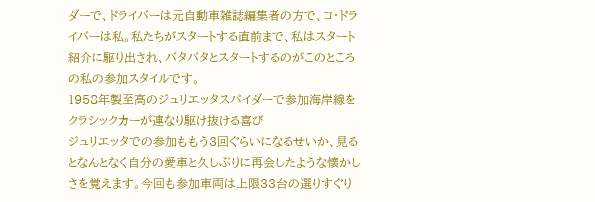ダーで、ドライバーは元自動車雑誌編集者の方で、コ・ドライバーは私。私たちがスタートする直前まで、私はスタート紹介に駆り出され、バタバタとスタートするのがこのところの私の参加スタイルです。
1958年製至高のジュリエッタスパイダーで参加海岸線をクラシックカーが連なり駆け抜ける喜び
ジュリエッタでの参加ももう3回ぐらいになるせいか、見るとなんとなく自分の愛車と久しぶりに再会したような懐かしさを覚えます。今回も参加車両は上限33台の選りすぐり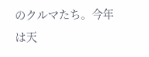のクルマたち。今年は天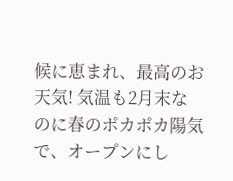候に恵まれ、最高のお天気! 気温も2月末なのに春のポカポカ陽気で、オープンにし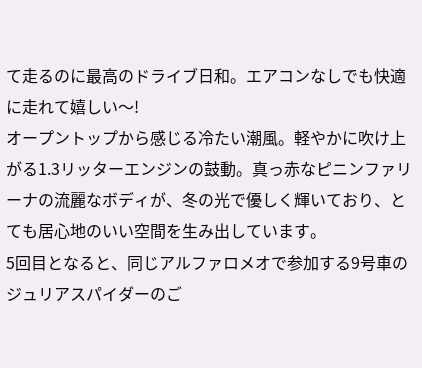て走るのに最高のドライブ日和。エアコンなしでも快適に走れて嬉しい〜!
オープントップから感じる冷たい潮風。軽やかに吹け上がる1.3リッターエンジンの鼓動。真っ赤なピニンファリーナの流麗なボディが、冬の光で優しく輝いており、とても居心地のいい空間を生み出しています。
5回目となると、同じアルファロメオで参加する9号車のジュリアスパイダーのご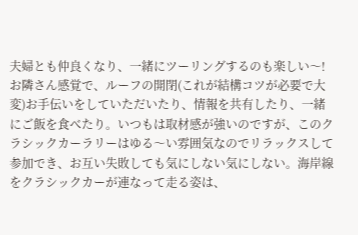夫婦とも仲良くなり、一緒にツーリングするのも楽しい〜! お隣さん感覚で、ルーフの開閉(これが結構コツが必要で大変)お手伝いをしていただいたり、情報を共有したり、一緒にご飯を食べたり。いつもは取材感が強いのですが、このクラシックカーラリーはゆる〜い雰囲気なのでリラックスして参加でき、お互い失敗しても気にしない気にしない。海岸線をクラシックカーが連なって走る姿は、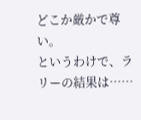どこか厳かで尊い。
というわけで、ラリーの結果は……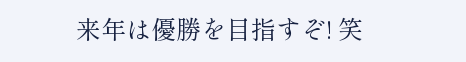来年は優勝を目指すぞ! 笑